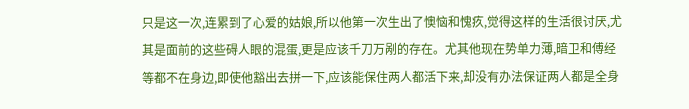只是这一次,连累到了心爱的姑娘,所以他第一次生出了懊恼和愧疚,觉得这样的生活很讨厌,尤其是面前的这些碍人眼的混蛋,更是应该千刀万剐的存在。尤其他现在势单力薄,暗卫和傅经等都不在身边,即使他豁出去拼一下,应该能保住两人都活下来,却没有办法保证两人都是全身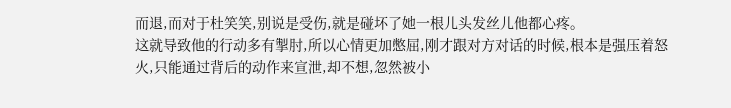而退,而对于杜笑笑,别说是受伤,就是碰坏了她一根儿头发丝儿他都心疼。
这就导致他的行动多有掣肘,所以心情更加憋屈,刚才跟对方对话的时候,根本是强压着怒火,只能通过背后的动作来宣泄,却不想,忽然被小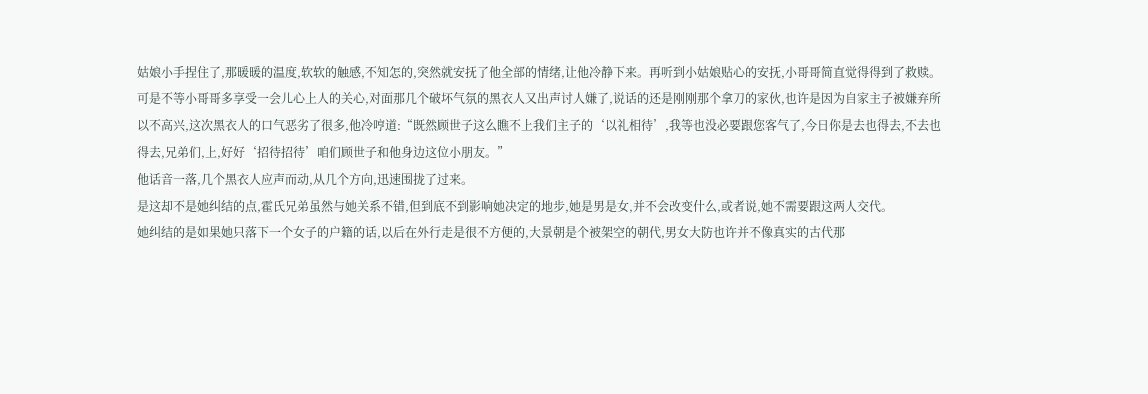姑娘小手捏住了,那暖暖的温度,软软的触感,不知怎的,突然就安抚了他全部的情绪,让他冷静下来。再听到小姑娘贴心的安抚,小哥哥简直觉得得到了救赎。
可是不等小哥哥多享受一会儿心上人的关心,对面那几个破坏气氛的黑衣人又出声讨人嫌了,说话的还是刚刚那个拿刀的家伙,也许是因为自家主子被嫌弃所以不高兴,这次黑衣人的口气恶劣了很多,他冷哼道:“既然顾世子这么瞧不上我们主子的‘以礼相待’,我等也没必要跟您客气了,今日你是去也得去,不去也得去,兄弟们,上,好好‘招待招待’咱们顾世子和他身边这位小朋友。”
他话音一落,几个黑衣人应声而动,从几个方向,迅速围拢了过来。
是这却不是她纠结的点,霍氏兄弟虽然与她关系不错,但到底不到影响她决定的地步,她是男是女,并不会改变什么,或者说,她不需要跟这两人交代。
她纠结的是如果她只落下一个女子的户籍的话,以后在外行走是很不方便的,大景朝是个被架空的朝代,男女大防也许并不像真实的古代那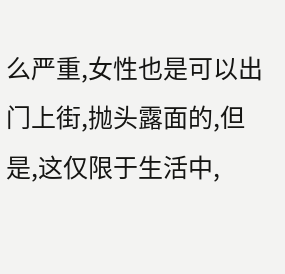么严重,女性也是可以出门上街,抛头露面的,但是,这仅限于生活中,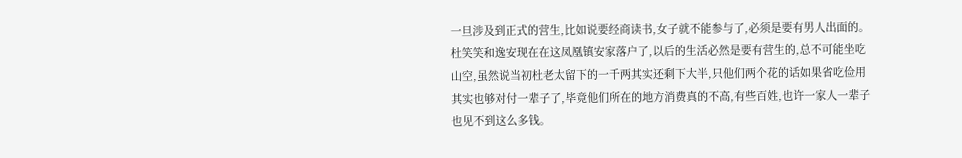一旦涉及到正式的营生,比如说要经商读书,女子就不能参与了,必须是要有男人出面的。
杜笑笑和逸安现在在这凤凰镇安家落户了,以后的生活必然是要有营生的,总不可能坐吃山空,虽然说当初杜老太留下的一千两其实还剩下大半,只他们两个花的话如果省吃俭用其实也够对付一辈子了,毕竟他们所在的地方消费真的不高,有些百姓,也许一家人一辈子也见不到这么多钱。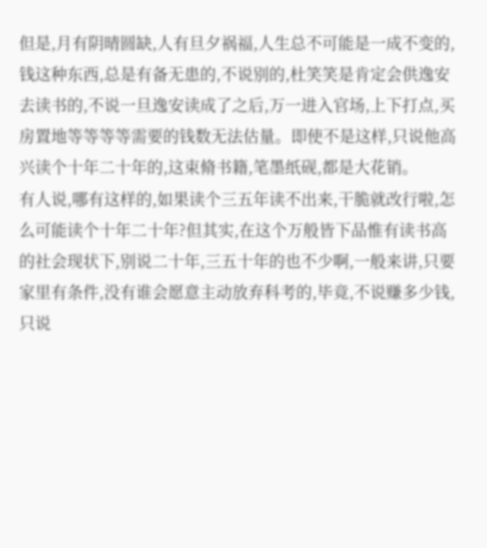但是,月有阴晴圆缺,人有旦夕祸福,人生总不可能是一成不变的,钱这种东西,总是有备无患的,不说别的,杜笑笑是肯定会供逸安去读书的,不说一旦逸安读成了之后,万一进入官场,上下打点,买房置地等等等等需要的钱数无法估量。即使不是这样,只说他高兴读个十年二十年的,这束脩书籍,笔墨纸砚,都是大花销。
有人说,哪有这样的,如果读个三五年读不出来,干脆就改行啦,怎么可能读个十年二十年?但其实,在这个万般皆下品惟有读书高的社会现状下,别说二十年,三五十年的也不少啊,一般来讲,只要家里有条件,没有谁会愿意主动放弃科考的,毕竟,不说赚多少钱,只说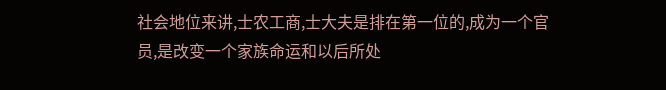社会地位来讲,士农工商,士大夫是排在第一位的,成为一个官员,是改变一个家族命运和以后所处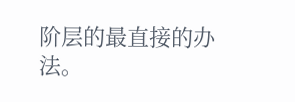阶层的最直接的办法。